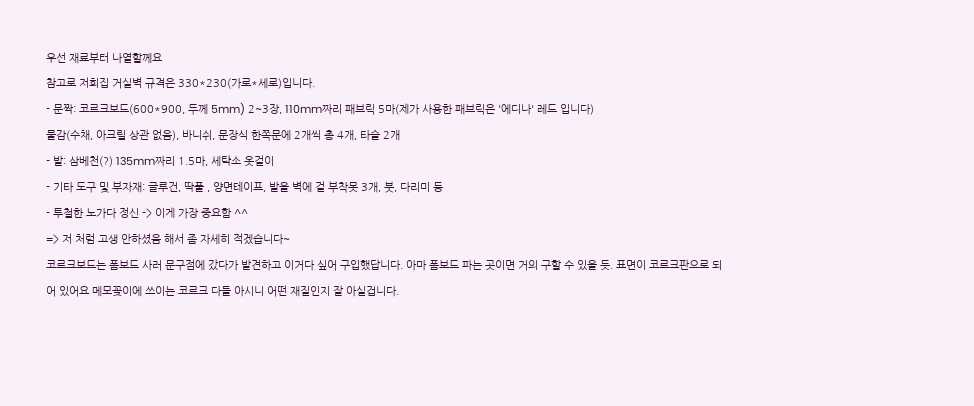우선 재료부터 나열할께요
참고로 저희집 거실벽 규격은 330*230(가로*세로)입니다.
- 문짝: 코르크보드(600*900, 두께 5mm) 2~3장, 110mm짜리 패브릭 5마(제가 사용한 패브릭은 '에디나' 레드 입니다)
물감(수채, 아크릴 상관 없음), 바니쉬, 문장식 한쪽문에 2개씩 총 4개, 타슬 2개
- 발: 삼베천(?) 135mm짜리 1.5마, 세탁소 옷걸이
- 기타 도구 및 부자재: 글루건, 딱풀 , 양면테이프, 발을 벽에 걸 부착못 3개, 붓, 다리미 등
- 투철한 노가다 정신 -> 이게 가장 중요함 ^^
=> 저 처럼 고생 안하셨음 해서 좀 자세히 적겠습니다~
코르크보드는 폼보드 사러 문구점에 갔다가 발견하고 이거다 싶어 구입했답니다. 아마 폼보드 파는 곳이면 거의 구할 수 있을 듯. 표면이 코르크판으로 되어 있어요 메모꽂이에 쓰이는 코르크 다들 아시니 어떤 재질인지 잘 아실겁니다.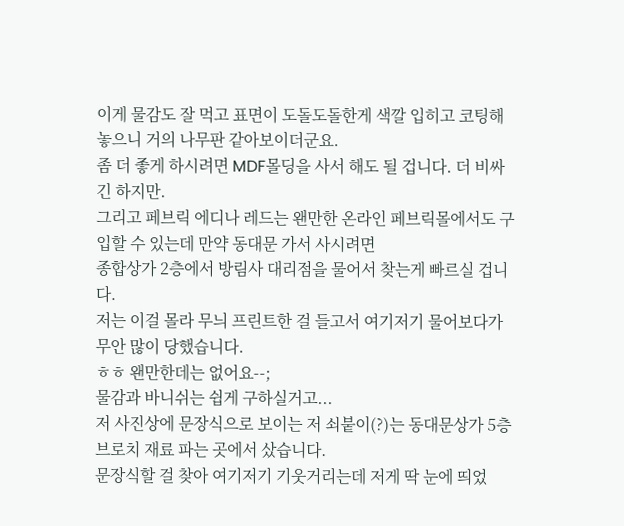이게 물감도 잘 먹고 표면이 도돌도돌한게 색깔 입히고 코팅해놓으니 거의 나무판 같아보이더군요.
좀 더 좋게 하시려면 MDF몰딩을 사서 해도 될 겁니다. 더 비싸긴 하지만.
그리고 페브릭 에디나 레드는 왠만한 온라인 페브릭몰에서도 구입할 수 있는데 만약 동대문 가서 사시려면
종합상가 2층에서 방림사 대리점을 물어서 찾는게 빠르실 겁니다.
저는 이걸 몰라 무늬 프린트한 걸 들고서 여기저기 물어보다가 무안 많이 당했습니다.
ㅎㅎ 왠만한데는 없어요--;
물감과 바니쉬는 쉽게 구하실거고...
저 사진상에 문장식으로 보이는 저 쇠붙이(?)는 동대문상가 5층 브로치 재료 파는 곳에서 샀습니다.
문장식할 걸 찾아 여기저기 기웃거리는데 저게 딱 눈에 띄었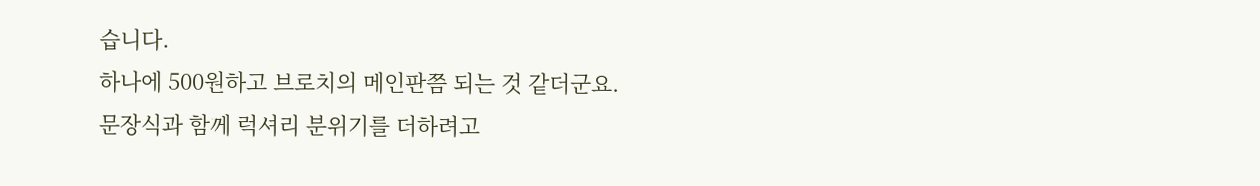습니다.
하나에 500원하고 브로치의 메인판쯤 되는 것 같더군요.
문장식과 함께 럭셔리 분위기를 더하려고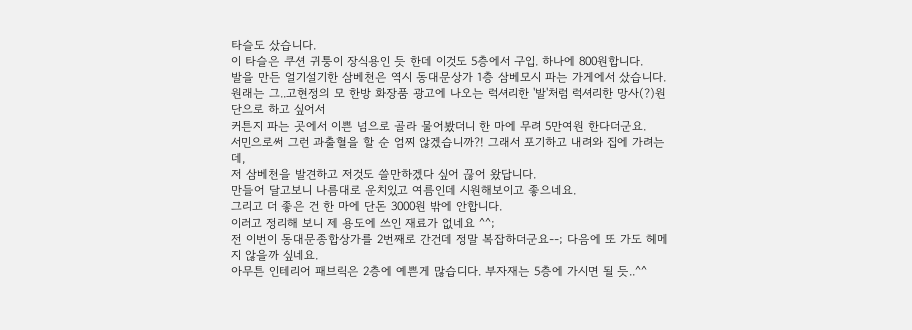타슬도 샀습니다.
이 타슬은 쿠션 귀퉁이 장식용인 듯 한데 이것도 5층에서 구입. 하나에 800원합니다.
발을 만든 얼기설기한 삼베천은 역시 동대문상가 1층 삼베모시 파는 가게에서 샀습니다.
원래는 그..고현정의 모 한방 화장품 광고에 나오는 럭셔리한 '발'처럼 럭셔리한 망사(?)원단으로 하고 싶어서
커튼지 파는 곳에서 이쁜 넘으로 골라 물어봤더니 한 마에 무려 5만여원 한다더군요.
서민으로써 그런 과출혈을 할 순 엄찌 않겠습니까?! 그래서 포기하고 내려와 집에 가려는데,
저 삼베천을 발견하고 저것도 쓸만하겠다 싶어 끊어 왔답니다.
만들어 달고보니 나름대로 운치있고 여름인데 시원해보이고 좋으네요.
그리고 더 좋은 건 한 마에 단돈 3000원 밖에 안합니다.
이러고 정리해 보니 제 용도에 쓰인 재료가 없네요 ^^;
전 이번이 동대문종합상가를 2번째로 간건데 정말 복잡하더군요--; 다음에 또 가도 헤메지 않을까 싶네요.
아무튼 인테리어 패브릭은 2층에 예쁜게 많습디다. 부자재는 5층에 가시면 될 듯..^^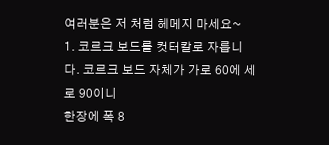여러분은 저 처럼 헤메지 마세요~
1. 코르크 보드를 컷터칼로 자릅니다. 코르크 보드 자체가 가로 60에 세로 90이니
한장에 폭 8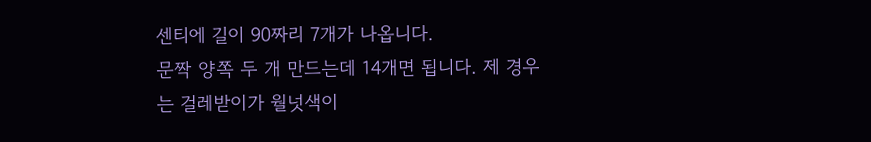센티에 길이 90짜리 7개가 나옵니다.
문짝 양쪽 두 개 만드는데 14개면 됩니다. 제 경우는 걸레받이가 월넛색이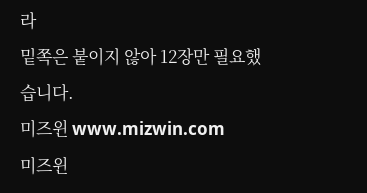라
밑쪽은 붙이지 않아 12장만 필요했습니다.
미즈윈 www.mizwin.com
미즈윈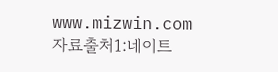www.mizwin.com
자료출처1:네이트